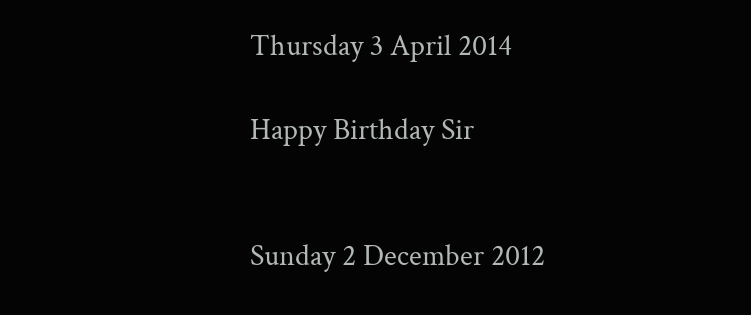Thursday 3 April 2014

Happy Birthday Sir


Sunday 2 December 2012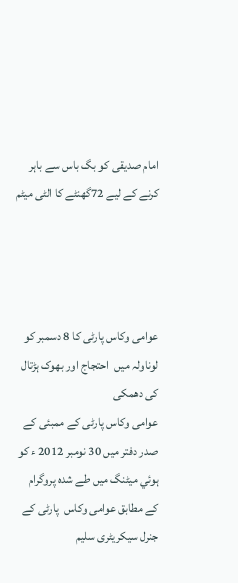امام صدیقی کو بگ باس سے باہر کرنے کے لیے 72گھنٹے کا الٹی میٹم




عوامی وکاس پارٹی کا 8 دسمبر کو لوناولہ میں  احتجاج اور بھوک ہڑتال کی دھمکی
عوامی وکاس پارٹی کے ممبئی کے صدر دفتر میں 30 نومبر 2012 ء کو ہوئي میٹنگ میں طے شدہ پروگرام کے مطابق عوامی وکاس  پارٹی کے جنرل سیکریٹری سلیم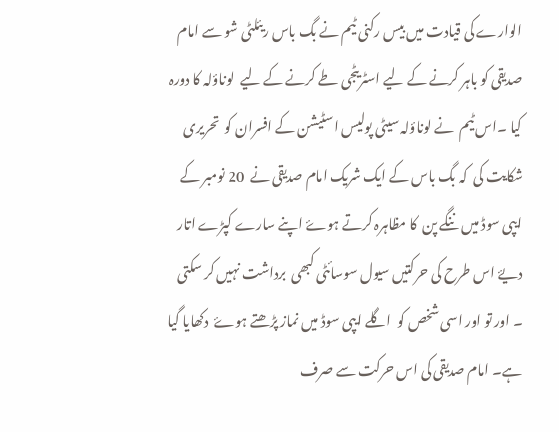الوارے کی قیادت میں بیس رکنی ٹیم نے بگ باس ریئلٹی شو سے امام صدیقی کو باہر کرنے کے لیے اسٹریٹجی طے کرنے کے لیے  لوناؤلہ کا دورہ کیا ۔اس ٹیم  نے لوناؤلہ سیٹی پولیس اسٹیشن کے افسران کو  تحریری    شکایت کی  کہ بگ باس کے ایک شریک امام صدیقی نے  20 نومبر کے  ایپی سوڈ میں ننگے پن  کا مظاہرہ کرتے ہوۓ اپنے سارے کپڑے اتار    دیۓ اس طرح کی حرکتیں سیول سوسائٹی کبھی  برداشت نہیں کر سکتی ۔ اور تو اور اسی شخص کو  اگلے ایپی سوڈ میں نماز پڑھتے ہوۓ  دکھایا گیا ہے۔ امام صدیقی کی اس حرکت سے صرف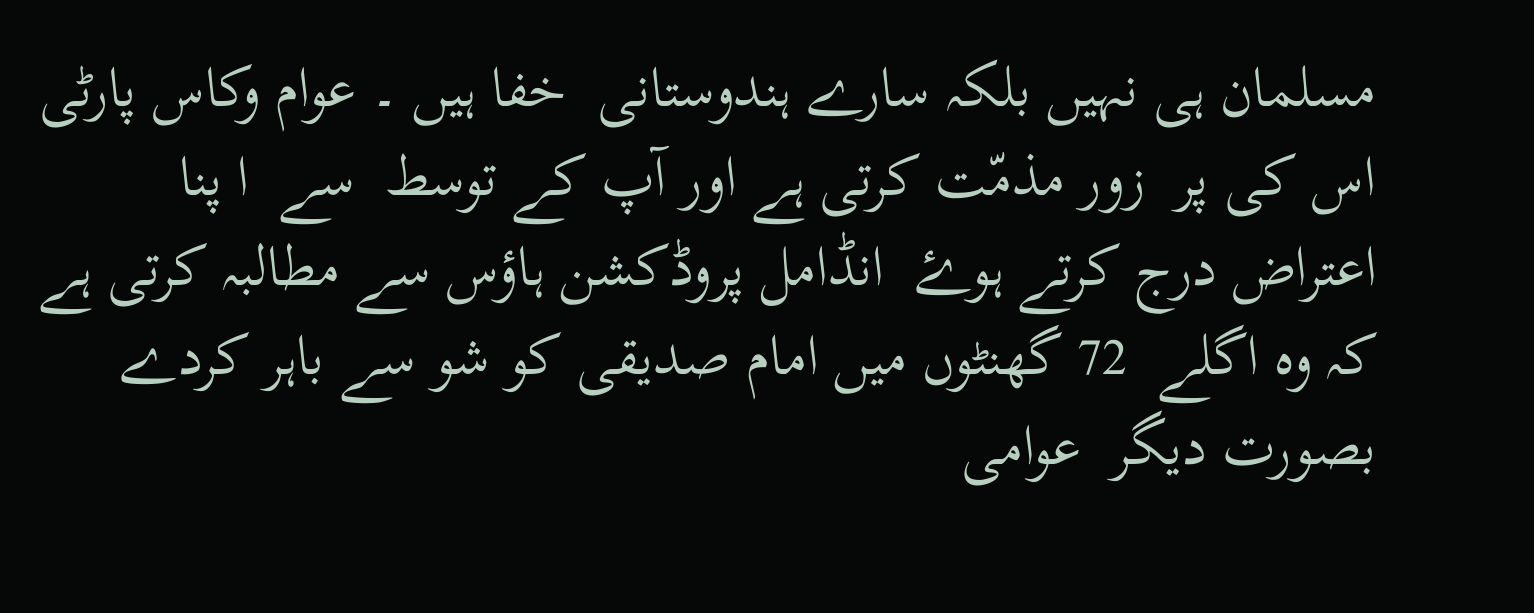مسلمان ہی نہیں بلکہ سارے ہندوستانی  خفا ہیں ۔ عوام وکاس پارٹی اس کی پر  زور مذمّت کرتی ہے اور آپ کے توسط  سے  ا پنا اعتراض درج کرتے ہوۓ  انڈامل پروڈکشن ہاؤس سے مطالبہ کرتی ہے کہ وہ اگلے  72 گھنٹوں میں امام صدیقی کو شو سے باہر کردے بصورت دیگر  عوامی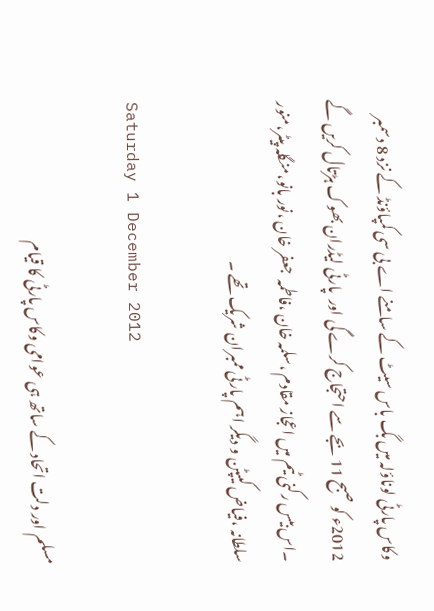وکاس پارٹی لوناؤلہ میں بگ باس سیٹ کے سامنے اے بی سی کمپاؤنڈ کے نزد 8 دسمبر 2012ء کو صبح 11 بجے سے احتجاج کرے گی اور  پارٹی لیڈران بھوک ہڑتال کریں گے ۔اس بیس رکنی ٹیم میں اعجاز مقادم ،سلمہ خان ،فاطمہ  جعفر خان ،نور بانو،منگلہ پیٹر،منور سلطانہ ،فیاض کیپٹن و ديگر اہم پارٹی ممبران شریک تھے ۔

Saturday 1 December 2012

مسلم اور دلت اتحاد کے ساتھ ہی عوامی وکاس پارٹی کا قیام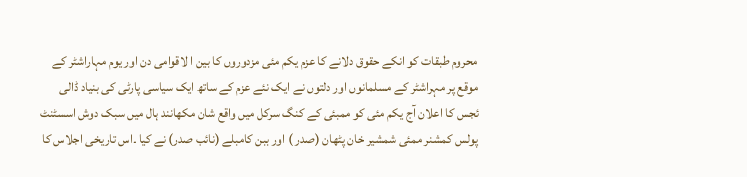محروم طبقات کو انکے حقوق دلانے کا عزم یکم مئی مزدوروں کا بین ا لاقوامی دن اور یوم مہاراشٹر کے موقع پر مہراشٹر کے مسلمانوں اور دلتوں نے ایک نئے عزم کے ساتھ ایک سیاسی پارٹی کی بنیاد ڈالی ئجس کا اعلان آج یکم مئی کو ممبئی کے کنگ سرکل میں واقع شان مکھانند ہال میں سبک دوش اسسٹنٹ پولس کمشنر ممئی شمشیر خان پٹھان (صدر ) اور ببن کامبلے (نائب صدر) نے کیا ۔اس تاریخی اجلاس کا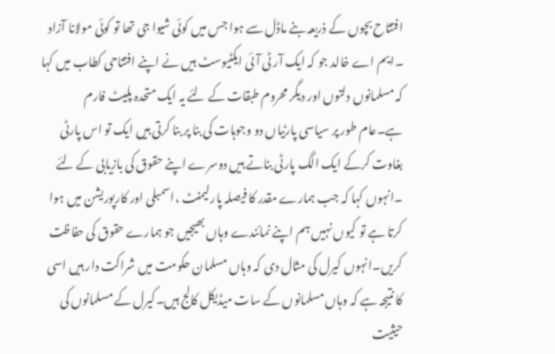افتتاح بچوں کے ذریعہ بنے ماڈل سے ہوا جس میں کوئی شیوا جی تھا تو کوئی مولانا آزاد ۔ایم اے خالد جو کہ ایک آر ٹی آئی ایکٹیوسٹ ہیں نے اپنے افتتاحی کطاب میں کہا کہ مسلمانوں دلتوں اور دیگر محروم طبقات کے لئے یہ ایک متحدہ پلیٹ فارم ہے۔عام طور پر سیاسی پارٹیاں دو وجوہات کی بنا پر بنا کرتی ہیں ایک تو اس پارٹی بغاوت کرکے ایک الگ پارٹی بناتے ہیں دوسرے اپنے حقوق کی بازیابی کے لئے ۔انہوں کہا کہ جب ہمارے مقدر کا فیصلہ پارلیمنٹ ،اسمبلی اور کارپوریشن میں ہوا کرتا ہے تو کیوں نہیں ہم اپنے نمائندے وہاں بھیجیں جو ہمارے حقوق کی حفاظت کریں۔انہوں کیرل کی مثال دی کہ وہاں مسلمان حکومت میں شراکت دار ہیں اسی کا نتیجہ ہے کہ وہاں مسلمانوں کے سات میڈیکل کالج ہیں۔کیرل کے مسلمانوں کی حیثیت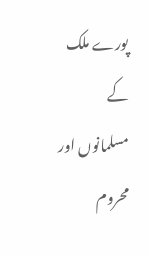پورے ملک کے مسلمانوں اور محروم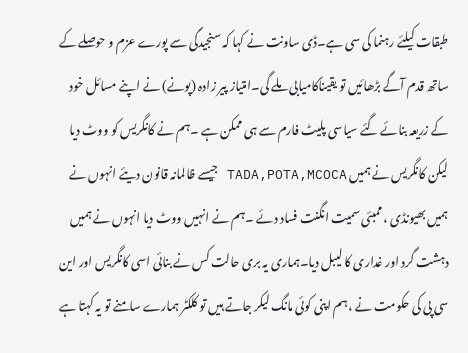طبقات کیلئے رہنما کی سی ہے۔ڈی ساونت نے کہا کہ سنجیدگی سے پورے عزم و حوصلے کے ساتھ قدم آگے بڑھائیں تو یقیناًکامیابی ملے گی۔امتیاز پیر زادہ (پونے) نے اپنے مسائل خود کے زریعہ بنائے گئے سیاسی پلیٹ فارم سے ہی ممکن ہے ۔ہم نے کانگریس کو ووٹ دیا لیکن کانگریس نے ہمیں TADA,POTA,MCOCA جیسے ظالمانہ قانون دیئے انہوں نے ہمیں بھیونڈی ،ممبئی سمیت انگنت فساد دئے ۔ہم نے انہیں ووٹ دیا انہوں نے ہمیں دہشت گرد اور غداری کا لیبل دیا۔ہماری یہ بری حالت کس نے بنائی اسی کانگریس اور این سی پی کی حکومت نے ،ہم اپنی کوئی مانگ لیکر جاتے ہیں تو کلکٹر ہمارے سامنے تو یہ کہتا ہے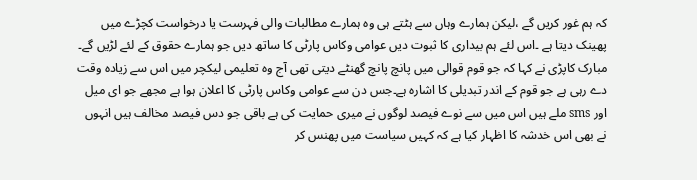کہ ہم غور کریں گے ،لیکن ہمارے وہاں سے ہٹتے ہی وہ ہمارے مطالبات والی فہرست یا درخواست کچڑے میں پھینک دیتا ہے ۔اس لئے ہم بیداری کا ثبوت دیں عوامی وکاس پارٹی کا ساتھ دیں جو ہمارے حقوق کے لئے لڑیں گے۔ مبارک کاپڑی نے کہا کہ جو قوم قوالی میں پانچ پانچ گھنٹے دیتی تھی آج وہ تعلیمی لیکچر میں اس سے زیادہ وقت دے رہی ہے جو قوم کے اندر تبدیلی کا اشارہ ہے۔جس دن سے عوامی وکاس پارٹی کا اعلان ہوا ہے مجھے جو ای میل اور sms ملے ہیں اس میں سے نوے فیصد لوگوں نے میری حمایت کی ہے باقی جو دس فیصد مخالف ہیں انہوں نے بھی اس خدشہ کا اظہار کیا ہے کہ کہیں سیاست میں پھنس کر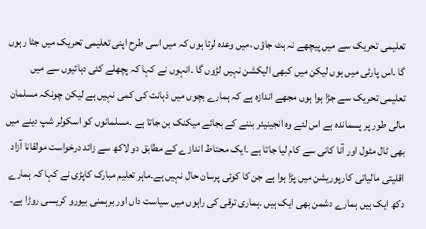تعلیمی تحریک سے میں پیچھے نہ ہٹ جاؤں ،میں وعدہ لرتا ہوں کہ میں اسی طرح اپنی تعلیمی تحریک میں جٹا رہوں گا ۔اس پارٹی میں ہوں لیکن میں کبھی الیکشن نہیں لڑوں گا ۔انہوں نے کہا کہ پچھلے کئی دہائیوں سے میں تعلیمی تحریک سے جڑا ہوا ہوں مجھے اندازہ ہے کہ ہمارے بچوں میں ذہانت کی کمی نہیں ہے لیکن چونکہ مسلمان مالی طور پر پسماندہ ہے اس لئے وہ انجینیئر بننے کے بجائے میکنک بن جاتا ہے ۔مسلمانوں کو اسکولر شپ دینے میں بھی ٹال مٹول اور آنا کانی سے کام لیا جاتا ہے ۔ایک محتاط اندازے کے مطابق دو لاکھ سے زائد درخواست مولقانا آزاد اقلیتی مالیاتی کارپوریشن میں پڑا ہوا ہے جن کا کوئی پرسان حال نہیں ہے۔ماہر تعلیم مبارک کاپڑی نے کہا کہ ہمارے دکھ ایک ہیں ہمارے دشمن بھی ایک ہیں ۔ہماری ترقی کی راہوں میں سیاست داں اور برہمنی بیورو کریسی روڑا ہے۔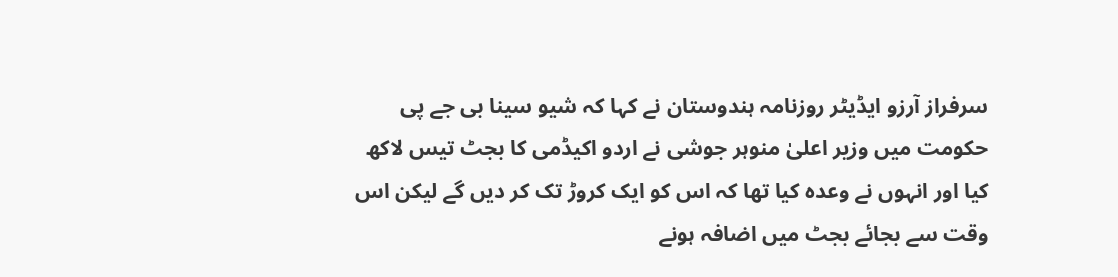سرفراز آرزو ایڈیٹر روزنامہ ہندوستان نے کہا کہ شیو سینا بی جے پی حکومت میں وزیر اعلیٰ منوہر جوشی نے اردو اکیڈمی کا بجٹ تیس لاکھ کیا اور انہوں نے وعدہ کیا تھا کہ اس کو ایک کروڑ تک کر دیں گے لیکن اس وقت سے بجائے بجٹ میں اضافہ ہونے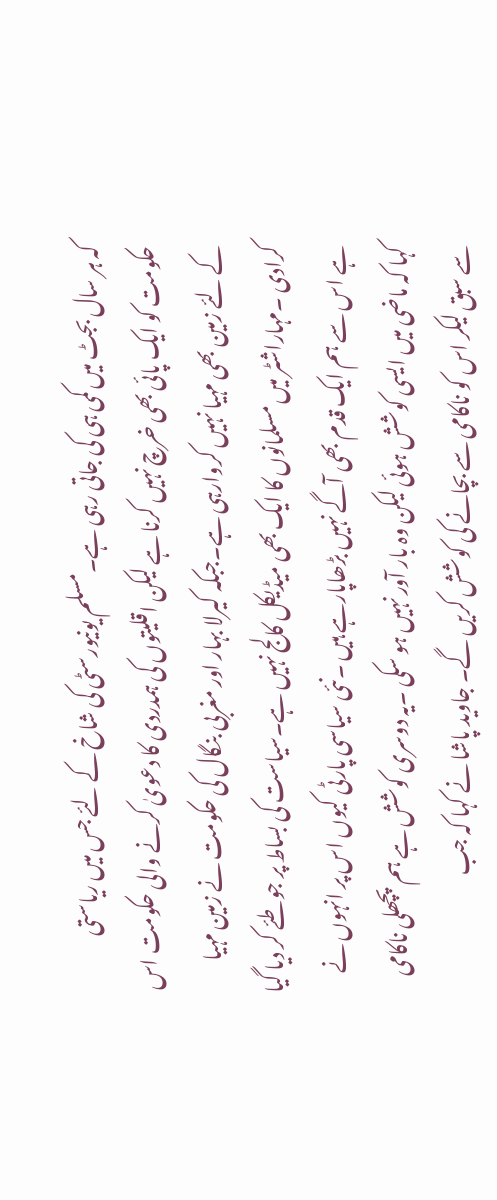کہ ہر سال بجٹ میں کمی ہی کی جاتی رہی ہے۔مسلم یونیورسٹی کی شاخ کے لئے جس میں ریاستی حکومت کو ایک پائی بھی خرچ نہیں کرنا ہے لیکن اقلیتوں کی ہمدردی کا دعویٰ کرنے والی حکومت اس کے لئے زمین بھی مہیا نہیں کروارہی ہے۔جبکہ کیرلا بہار اور مغربی بنگال کی حکومت نے زمین مہیا کرادی ۔مہاراشٹر میں مسلمانوں کا ایک بھی میڈیکل کالج نہیں ہے۔سیاست کی بساط پر جو طئے کر دیا گیا ہے اس سے ہم ایک قدم بھی آگے نہیں بڑھاپارہے ہیں ۔نئی سیاسی پارٹی کیوں اس پر انہوں نے کہا کہ ماضی میں ایسی کوشش ہوئی لیکن وہ بار آور نہیں ہو سکی ۔یہ دوسری کوشش ہے ہم پچھلی ناکامی سے سبق لیکر اس کو ناکامی سے بچانے کی کوشش کریں گے۔ جاوید پاشا نے کہا کہ جب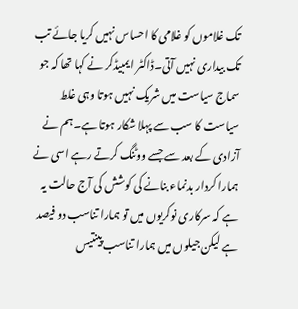تک غلاموں کو غلامی کا احساس نہیں کریا جائے تب تک بیداری نہیں آتی۔ڈاکٹر ایمبیڈکر نے کہا تھا کہ جو سماج سیاست میں شریک نہیں ہوتا وہی غلط سیاست کا سب سے پہلا شکار ہوتا ہے۔ہم نے آزادی کے بعد سے جسے ووٹنگ کرتے رہے اسی نے ہمارا کردار بدنماء بنانے کی کوشش کی آج حالت یہ ہے کہ سرکاری نوکریوں میں تو ہمارا تناسب دو فیصد ہے لیکن جیلوں میں ہمارا تناسب پینتیس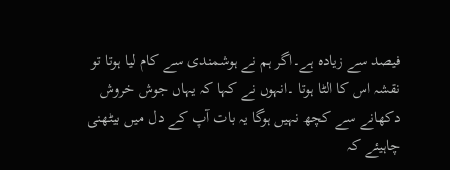فیصد سے زیادہ ہے۔اگر ہم نے ہوشمندی سے کام لیا ہوتا تو نقشہ اس کا الٹا ہوتا ۔انہوں نے کہا کہ یہاں جوش خروش دکھانے سے کچھ نہیں ہوگا یہ بات آپ کے دل میں بیٹھنی چاہیئے کہ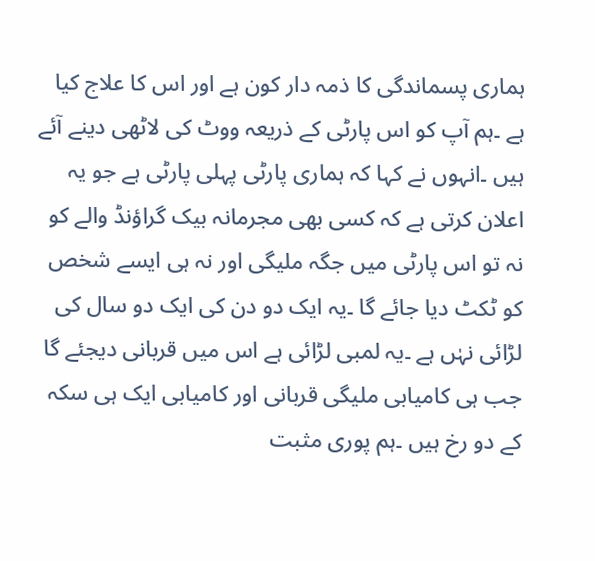ہماری پسماندگی کا ذمہ دار کون ہے اور اس کا علاج کیا ہے ۔ہم آپ کو اس پارٹی کے ذریعہ ووٹ کی لاٹھی دینے آئے ہیں ۔انہوں نے کہا کہ ہماری پارٹی پہلی پارٹی ہے جو یہ اعلان کرتی ہے کہ کسی بھی مجرمانہ بیک گراؤنڈ والے کو نہ تو اس پارٹی میں جگہ ملیگی اور نہ ہی ایسے شخص کو ٹکٹ دیا جائے گا ۔یہ ایک دو دن کی ایک دو سال کی لڑائی نہٰں ہے ۔یہ لمبی لڑائی ہے اس میں قربانی دیجئے گا جب ہی کامیابی ملیگی قربانی اور کامیابی ایک ہی سکہ کے دو رخ ہیں ۔ہم پوری مثبت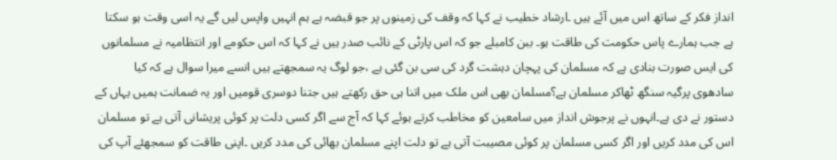انداز فکر کے ساتھ اس میں آئے ہیں ۔ارشاد خطیب نے کہا کہ وقف کی زمینوں پر جو قبضہ ہے ہم انہیں واپس لیں گے یہ اسی وقت ہو سکتا ہے جب ہمارے پاس حکومت کی طاقت ہو۔ ببن کامبلے جو کہ اس پارٹی کے نائب صدر ہیں نے کہا کہ اس حکومے اور انتظامیہ نے مسلمانوں کی ایس صورت بنادی ہے کہ مسلمان کی پہچان دہشت گرد کی سی بن گئی ہے ،جو لوگ یہ سمجھتے ہیں انسے میرا سوال ہے کہ کیا سادھوی پرگیہ سنگھ ٹھاکر مسلمان ہے؟مسلمان بھی اس ملک میں اتنا ہی حق رکھتے ہیں جتنا دوسری قومیں اور یہ ضمانت ہمیں یہاں کے دستور نے دی ہے۔انہوں نے پرجوش انداز میں سامعین کو مخاطب کرتے ہوئے کہا کہ آج سے اگر کسی دلت پر کوئی پریشانی آتی ہے تو مسلمان اس کی مدد کریں اور اگر کسی مسلمان پر کوئی مصیبت آتی ہے تو دلت اپنے مسلمان بھائی کی مدد کریں ۔اپنی طاقت کو سمجھئے آپ کی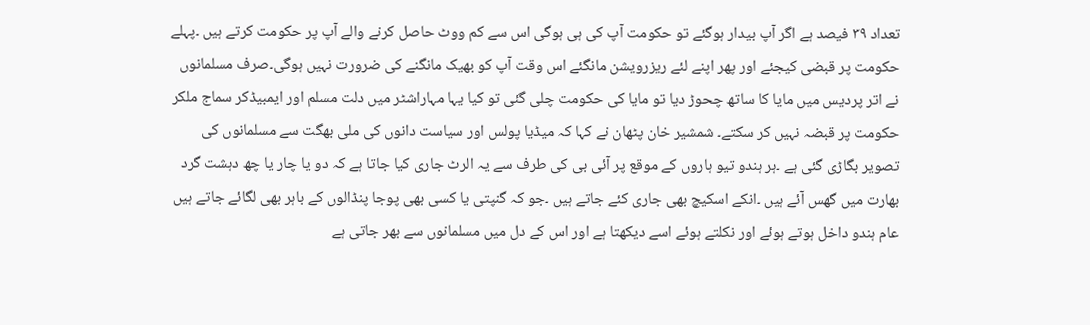تعداد ۳۹ فیصد ہے اگر آپ بیدار ہوگئے تو حکومت آپ کی ہی ہوگی اس سے کم ووٹ حاصل کرنے والے آپ پر حکومت کرتے ہیں ۔پہلے حکومت پر قبضی کیجئے اور پھر اپنے لئے ریزرویشن مانگئے اس وقت آپ کو بھیک مانگنے کی ضرورت نہیں ہوگی۔صرف مسلمانوں نے اتر پردیس میں مایا کا ساتھ چحوڑ دیا تو مایا کی حکومت چلی گئی تو کیا یہا مہاراشٹر میں دلت مسلم اور ایمبیڈکر سماج ملکر حکومت پر قبضہ نہیں کر سکتے۔ شمشیر خان پٹھان نے کہا کہ میڈیا پولس اور سیاست دانوں کی ملی بھگت سے مسلمانوں کی تصویر بگاڑی گئی ہے ۔ہر ہندو تیو ہاروں کے موقع پر آئی بی کی طرف سے یہ الرٹ جاری کیا جاتا ہے کہ دو یا چار یا چھ دہشت گرد بھارت میں گھس آئے ہیں ۔انکے اسکیچ بھی جاری کئے جاتے ہیں ۔جو کہ گنپتی یا کسی بھی پوجا پنڈالوں کے باہر بھی لگائے جاتے ہیں عام ہندو داخل ہوتے ہوئے اور نکلتے ہوئے اسے دیکھتا ہے اور اس کے دل میں مسلمانوں سے بھر جاتی ہے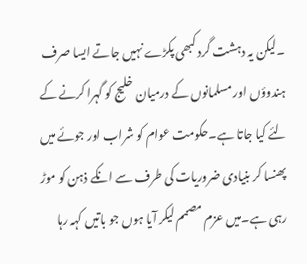۔لیکن یہ دہشت گرد کبھی پکڑے نہیں جاتے ایسا صرف ہندوؤں اور مسلمانوں کے درمیان خلیج کو گہرا کرنے کے لئے کیا جاتا ہے۔حکومت عوام کو شراب اور جوئے میں پھنسا کر بنیادی ضروریات کی طرف سے انکے ذہن کو موڑ رہی ہے۔میں عزم مصمم لیکر آیا ہوں جو باتیں کہہ رہا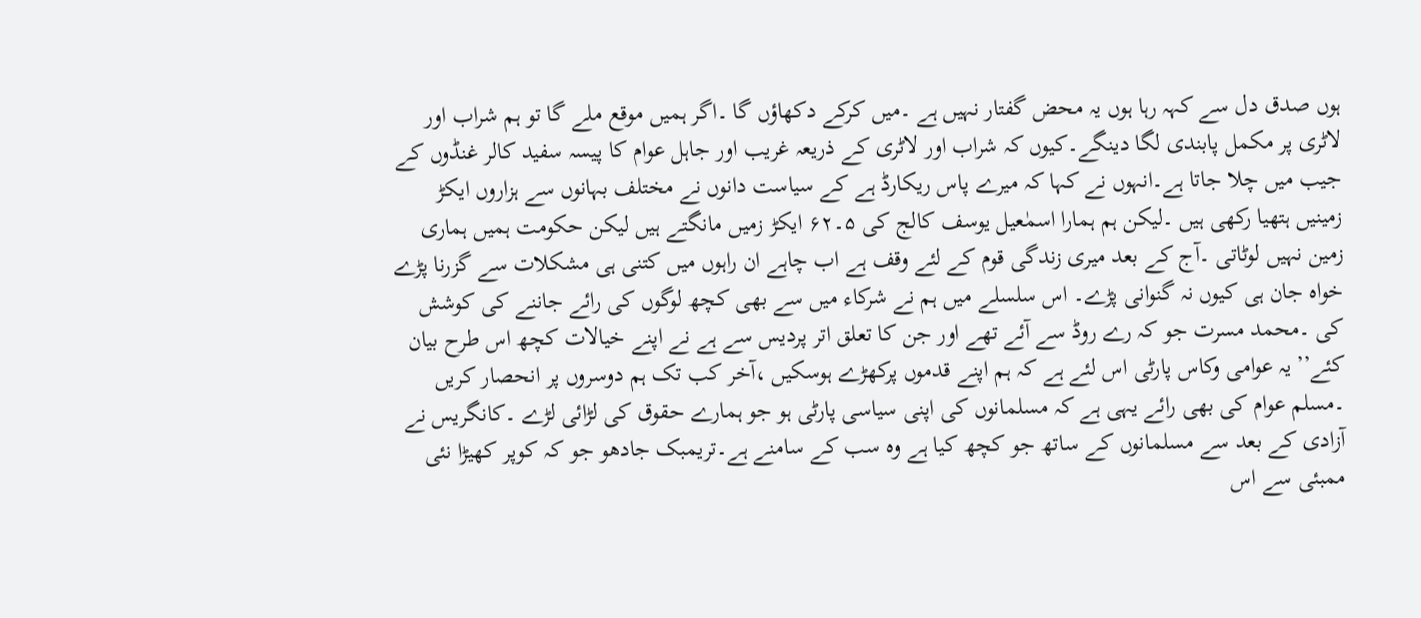ہوں صدق دل سے کہہ رہا ہوں یہ محض گفتار نہیں ہے ۔میں کرکے دکھاؤں گا ۔اگر ہمیں موقع ملے گا تو ہم شراب اور لاٹری پر مکمل پابندی لگا دینگے۔کیوں کہ شراب اور لاٹری کے ذریعہ غریب اور جاہل عوام کا پیسہ سفید کالر غنڈوں کے جیب میں چلا جاتا ہے۔انہوں نے کہا کہ میرے پاس ریکارڈ ہے کے سیاست دانوں نے مختلف بہانوں سے ہزاروں ایکڑ زمینیں ہتھیا رکھی ہیں ۔لیکن ہم ہمارا اسمٰعیل یوسف کالج کی ۵۔۶۲ ایکڑ زمیں مانگتے ہیں لیکن حکومت ہمیں ہماری زمین نہیں لوٹاتی ۔آج کے بعد میری زندگی قوم کے لئے وقف ہے اب چاہے ان راہوں میں کتنی ہی مشکلات سے گزرنا پڑے خواہ جان ہی کیوں نہ گنوانی پڑے۔ اس سلسلے میں ہم نے شرکاء میں سے بھی کچھ لوگوں کی رائے جاننے کی کوشش کی ۔محمد مسرت جو کہ رے روڈ سے آئے تھے اور جن کا تعلق اتر پردیس سے ہے نے اپنے خیالات کچھ اس طرح بیان کئے’’یہ عوامی وکاس پارٹی اس لئے ہے کہ ہم اپنے قدموں پرکھڑے ہوسکیں ،آخر کب تک ہم دوسروں پر انحصار کریں ۔مسلم عوام کی بھی رائے یہی ہے کہ مسلمانوں کی اپنی سیاسی پارٹی ہو جو ہمارے حقوق کی لڑائی لڑے ۔کانگریس نے آزادی کے بعد سے مسلمانوں کے ساتھ جو کچھ کیا ہے وہ سب کے سامنے ہے۔تریمبک جادھو جو کہ کوپر کھیڑا نئی ممبئی سے اس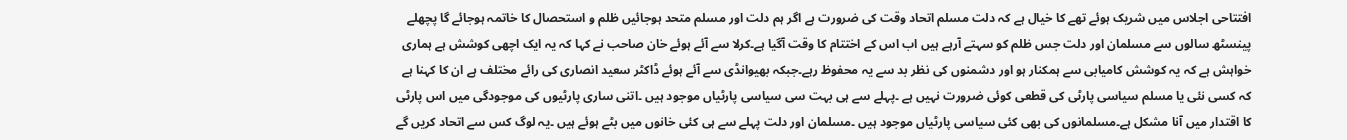افتتاحی اجلاس میں شریک ہوئے تھے کا خیال ہے کہ دلت مسلم اتحاد وقت کی ضرورت ہے اگر ہم دلت اور مسلم متحد ہوجائیں ظلم و استحصال کا خاتمہ ہوجائے گا پچھلے پینسٹھ سالوں سے مسلمان اور دلت جس ظلم کو سہتے آرہے ہیں اب اس کے اختتام کا وقت آگیا ہے۔کرلا سے آئے ہوئے خان صاحب نے کہا کہ یہ ایک اچھی کوشش ہے ہماری خواہش ہے کہ یہ کوشش کامیابی سے ہمکنار ہو اور دشمنوں کی نظر بد سے یہ محفوظ رہے۔جبکہ بھیوانڈی سے آئے ہوئے ڈاکٹر سعید انصاری کی رائے مختلف ہے ان کا کہنا ہے کہ کسی نئی یا مسلم سیاسی پارٹی کی قطعی کوئی ضرورت نہیں ہے ۔پہلے سے ہی بہت سی سیاسی پارٹیاں موجود ہیں ۔اتنی ساری پارٹیوں کی موجودگی میں اس پارٹی کا اقتدار میں آنا مشکل ہے۔مسلمانوں کی بھی کئی سیاسی پارٹیاں موجود ہیں ۔مسلمان اور دلت پہلے سے ہی کئی خانوں میں بٹے ہوئے ہیں ۔یہ لوگ کس سے اتحاد کریں گے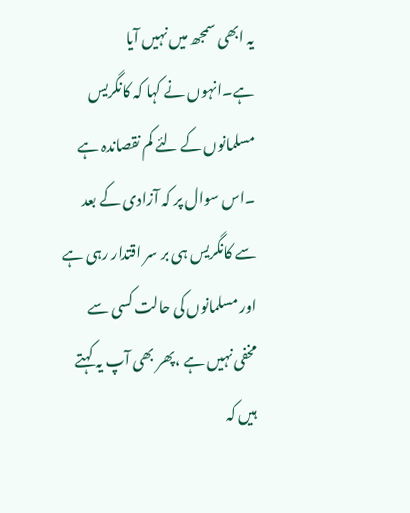یہ ابھی سمجھ میں نہیں آیا ہے۔انہوں نے کہا کہ کانگریس مسلمانوں کے لئے کم نقصاندہ ہے ۔اس سوال پر کہ آزادی کے بعد سے کانگریس ہی بر سر اقتدار رہی ہے اور مسلمانوں کی حالت کسی سے مخفی نہیں ہے ،پھر بھی آپ یہ کہتے ہیں کہ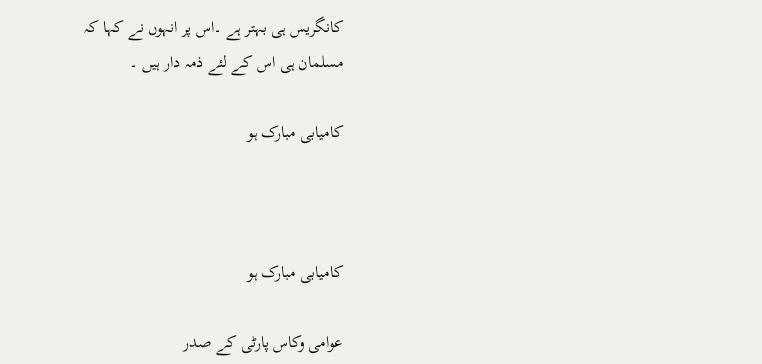کانگریس ہی بہتر ہے ۔اس پر انہوں نے کہا کہ مسلمان ہی اس کے لئے ذمہ دار ہیں ۔

کامیابی مبارک ہو



کامیابی مبارک ہو

عوامی وکاس پارٹی کے صدر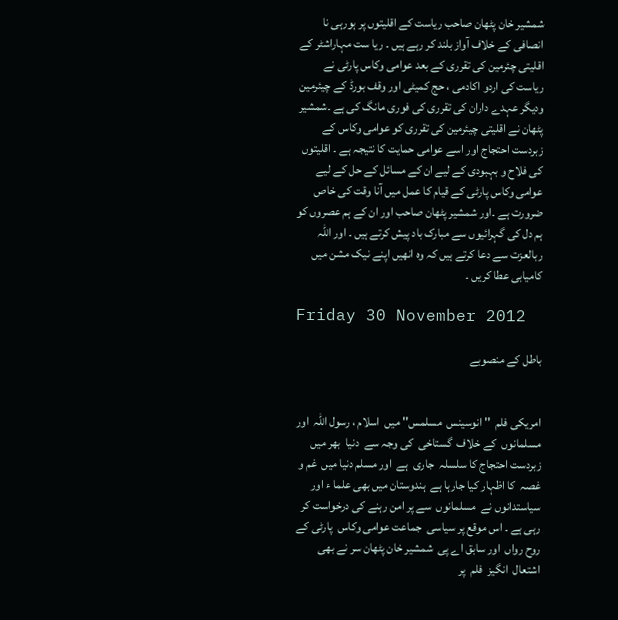شمشیر خان پٹھان صاحب ریاست کے اقلیتوں پر ہورہی نا انصافی کے خلاف آواز بلند کر رہے ہیں ۔ ریا ست مہاراشٹر کے اقلیتی چئرمین کی تقرری کے بعد عوامی وکاس پارٹی نے ریاست کی اردو اکادمی ، حج کمیٹی اور وقف بورڈ کے چیئرمین ودیگر عہدے داران کی تقرری کی فوری مانگ کی ہے ۔شمشیر پٹھان نے اقلیتی چيئرمین کی تقرری کو عوامی وکاس کے زبردست احتجاج اور اسے عوامی حمایت کا نتیجہ ہے ۔ اقلیتوں کی فلاح و بہبودی کے لیے ان کے مسائل کے حل کے لیے عوامی وکاس پارٹی کے قیام کا عمل میں آنا وقت کی خاص ضرورت ہے ۔اور شمشیر پٹھان صاحب اور ان کے ہم عصروں کو ہم دل کی گہرائیوں سے مبارک باد پیش کرتے ہیں ۔ اور اللہ ربالعزت سے دعا کرتے ہیں کہ وہ انھیں اپنے نیک مشن میں کامیابی عطا کریں ۔

Friday 30 November 2012

باطل کے منصوبے


امریکی فلم  '' انوسینس  مسلمس'' میں  اسلام ، رسول اللہ  اور  مسلمانوں  کے خلاف  گستاخی  کی وجہ سے  دنیا  بھر میں زبردست احتجاج کا سلسلہ  جاری  ہے  اور مسلم دنیا میں  غم و غصہ  کا اظہار کیا جارہا ہے  ہندوستان میں بھی علما ء اور سیاستدانوں نے  مسلمانوں  سے پر امن رہنے کی درخواست کر رہی ہے ۔ اس موقع پر سیاسی  جماعت عوامی وکاس  پارٹی کے  روح رواں  اور سابق اے پی  شمشیر خان پٹھان سر نے بھی اشتعال  انگیز  فلم  پر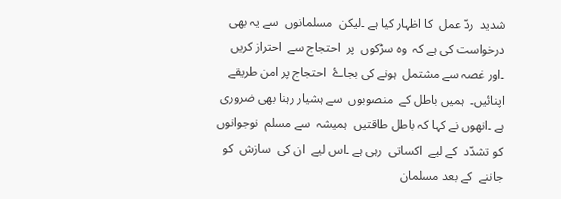شدید  ردّ عمل  کا اظہار کیا ہے ۔لیکن  مسلمانوں  سے یہ بھی درخواست کی ہے کہ  وہ سڑکوں  پر  احتجاج سے  احتراز کریں ۔اور غصہ سے مشتمل  ہونے کی بجاۓ  احتجاج پر امن طریقے   اپنائیں۔  ہمیں باطل کے  منصوبوں  سے ہشیار رہنا بھی ضروری ہے ۔انھوں نے کہا کہ باطل طاقتیں  ہمیشہ  سے مسلم  نوجوانوں  کو تشدّد  کے لیے  اکساتی  رہی ہے ۔اس لیے  ان کی  سازش  کو جاننے  کے بعد مسلمان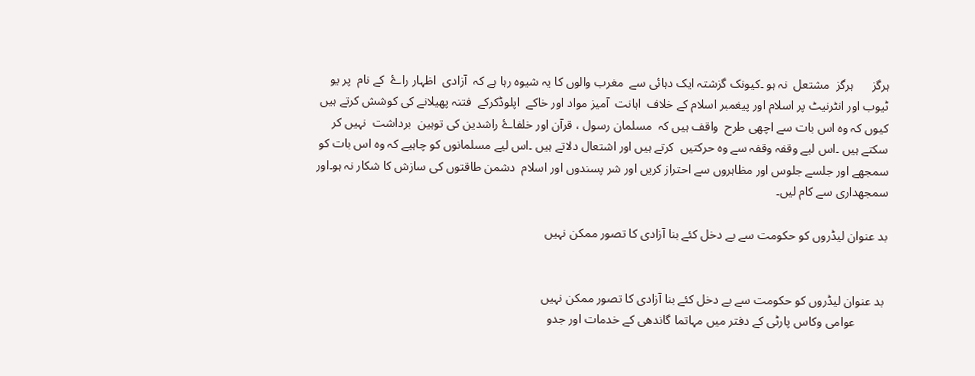ہرگز      ہرگز  مشتعل  نہ ہو ۔کیونک گزشتہ ایک دہائی سے  مغرب والوں کا یہ شیوہ رہا ہے کہ  آزادی  اظہار راۓ  کے نام  پر یو ٹیوب اور انٹرنیٹ پر اسلام اور پیغمبر اسلام کے خلاف  اہانت  آمیز مواد اور خاکے  اپلوڈکرکے  فتنہ پھیلانے کی کوشش کرتے ہیں کیوں کہ وہ اس بات سے اچھی طرح  واقف ہیں کہ  مسلمان رسول ، قرآن اور خلفاۓ راشدین کی توہین  برداشت  نہیں کر سکتے ہیں ۔اس لیے وقفہ وقفہ سے وہ حرکتیں  کرتے ہیں اور اشتعال دلاتے ہیں ۔اس لیے مسلمانوں کو چاہیے کہ وہ اس بات کو سمجھے اور جلسے جلوس اور مظاہروں سے احتراز کریں اور شر پسندوں اور اسلام  دشمن طاقتوں کی سازش کا شکار نہ ہو۔اور سمجھداری سے کام لیں۔

بد عنوان لیڈروں کو حکومت سے بے دخل کئے بنا آزادی کا تصور ممکن نہیں


 بد عنوان لیڈروں کو حکومت سے بے دخل کئے بنا آزادی کا تصور ممکن نہیں
          عوامی وکاس پارٹی کے دفتر میں مہاتما گاندھی کے خدمات اور جدو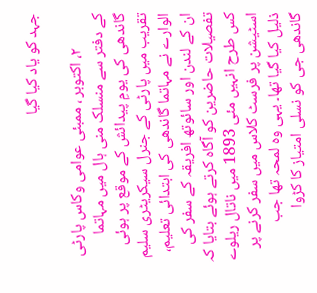جہد کو یاد کیا گیا

          ۲، اکتوبر ، ممبئی عوامی وکاس پارٹی کے دفتر سے منسلک منی ہال میں مہاتما گاندھی کی یومِ پیدائش کے موقع پر ہوئی تقریب میں پارٹی کے جنرل سیکریٹری سلیم الوارے نے مہاتما گاندھی کی ابتدائی تعلیم، ان کے لندن اور سائوتھ افریقہ کے سفر کی تفصیلات حاضرین کو آگاہ کرتے ہوئے بتایا کہ کس طرح انہیں مئی 1893 میں ناتال ریلوے اسٹیشن پر فرسٹ کلاس میں سفر کرنے پر ذلیل کیا گیا تھا۔ یہی وہ لمحہ تھا جب گاندھی جی کو نسلی امتیاز کا کڑوا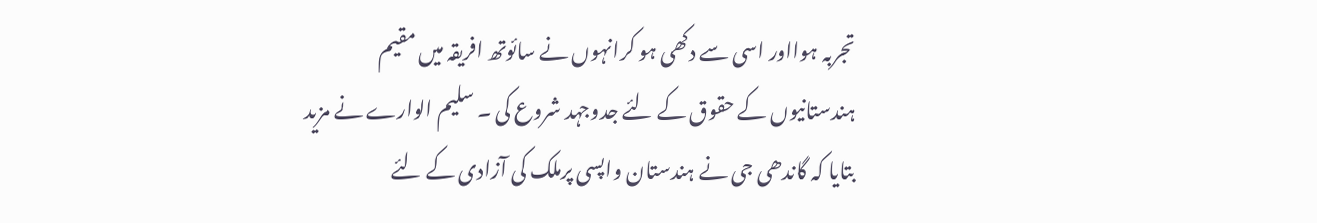تجربہ ہوااور اسی سے دکھی ہو کرانہوں نے سائوتھ افریقہ میں مقیم ہندستانیوں کے حقوق کے لئے جدوجہد شروع کی ۔ سلیم الوارے نے مزید بتایا کہ گاندھی جی نے ہندستان واپسی پرملک کی آزادی کے لئے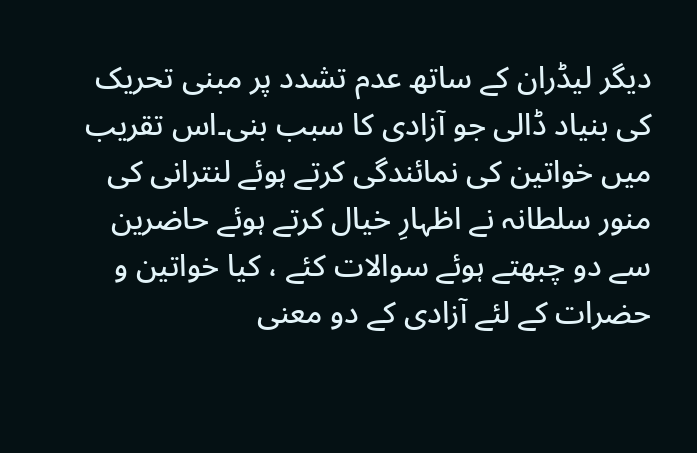دیگر لیڈران کے ساتھ عدم تشدد پر مبنی تحریک کی بنیاد ڈالی جو آزادی کا سبب بنی۔اس تقریب میں خواتین کی نمائندگی کرتے ہوئے لنترانی کی منور سلطانہ نے اظہارِ خیال کرتے ہوئے حاضرین سے دو چبھتے ہوئے سوالات کئے ، کیا خواتین و حضرات کے لئے آزادی کے دو معنی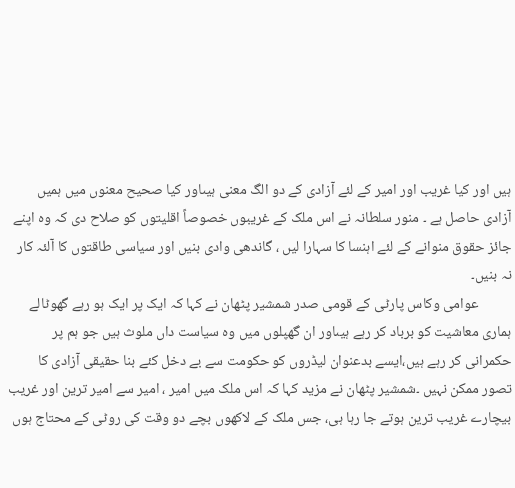ہیں اور کیا غریب اور امیر کے لئے آزادی کے دو الگ معنی ہیںاور کیا صحیح معنوں میں ہمیں آزادی حاصل ہے ۔ منور سلطانہ نے اس ملک کے غریبوں خصوصاً اقلیتوں کو صلاح دی کہ وہ اپنے جائز حقوق منوانے کے لئے اہنسا کا سہارا لیں ، گاندھی وادی بنیں اور سیاسی طاقتوں کا آلئہ کار نہ بنیں۔
          عوامی وکاس پارٹی کے قومی صدر شمشیر پٹھان نے کہا کہ ایک پر ایک ہو رہے گھوٹالے ہماری معاشیت کو برباد کر رہے ہیںاور ان گھپلوں میں وہ سیاست داں ملوث ہیں جو ہم پر حکمرانی کر رہے ہیں،ایسے بدعنوان لیڈروں کو حکومت سے بے دخل کئے بنا حقیقی آزادی کا تصور ممکن نہیں ۔شمشیر پٹھان نے مزید کہا کہ اس ملک میں امیر ، امیر سے امیر ترین اور غریب بیچارے غریب ترین ہوتے جا رہا ہی، جس ملک کے لاکھوں بچے دو وقت کی روٹی کے محتاج ہوں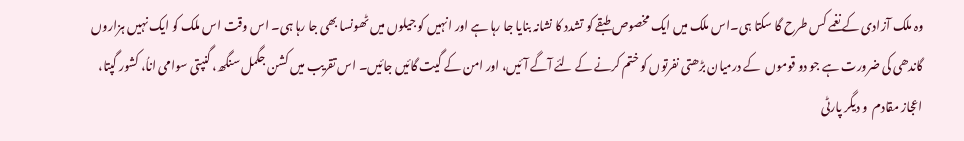وہ ملک آزادی کے نغمے کس طرح گا سکتا ہی۔اس ملک میں ایک مخصوص طبقے کو تشدد کا نشانہ بنایا جا رہا ہے اور انہیں کو جیلوں میں ٹھونسا بھی جا رہا ہی۔ اس وقت اس ملک کو ایک نہیں ہزاروں گاندھی کی ضرورت ہے جو دو قوموں  کے درمیان بڑھتی نفرتوں کو ختم کرنے کے لئے آگے آئیں، اور امن کے گیت گائیں جائیں۔ اس تقریب میں کشن جگمل سنگھ، گنپتی سوامی اناُ، کشور گپتا، اعجاز مقادم  و دیگر پارٹی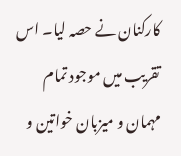کارکنان نے حصہ لیا۔ اس تقریب میں موجود تمام مہمان و میزبان خواتین و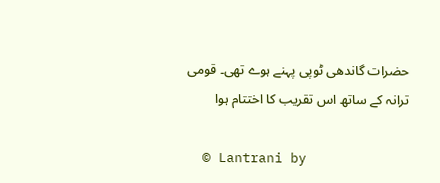حضرات گاندھی ٹوپی پہنے ہوے تھی۔ قومی ترانہ کے ساتھ اس تقریب کا اختتام ہوا

  © Lantrani by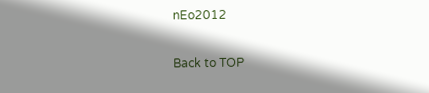nEo2012

Back to TOP